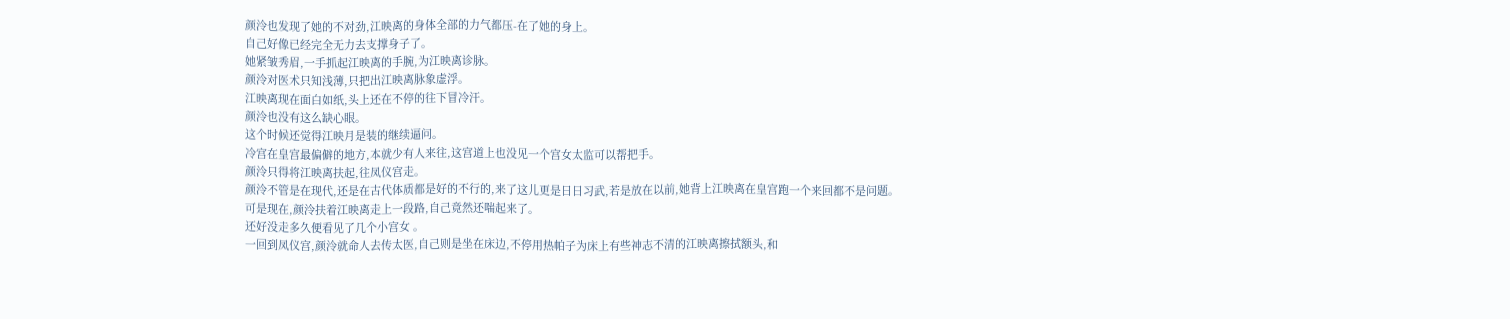颜泠也发现了她的不对劲,江映离的身体全部的力气都压-在了她的身上。
自己好像已经完全无力去支撑身子了。
她紧皱秀眉,一手抓起江映离的手腕,为江映离诊脉。
颜泠对医术只知浅薄,只把出江映离脉象虚浮。
江映离现在面白如纸,头上还在不停的往下冒冷汗。
颜泠也没有这么缺心眼。
这个时候还觉得江映月是装的继续逼问。
冷宫在皇宫最偏僻的地方,本就少有人来往,这宫道上也没见一个宫女太监可以帮把手。
颜泠只得将江映离扶起,往凤仪宫走。
颜泠不管是在现代,还是在古代体质都是好的不行的,来了这儿更是日日习武,若是放在以前,她背上江映离在皇宫跑一个来回都不是问题。
可是现在,颜泠扶着江映离走上一段路,自己竟然还喘起来了。
还好没走多久便看见了几个小宫女 。
一回到凤仪宫,颜泠就命人去传太医,自己则是坐在床边,不停用热帕子为床上有些神志不清的江映离擦拭额头,和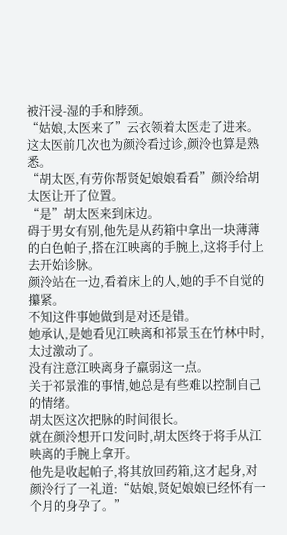被汗浸-湿的手和脖颈。
“姑娘,太医来了”云衣领着太医走了进来。
这太医前几次也为颜泠看过诊,颜泠也算是熟悉。
“胡太医,有劳你帮贤妃娘娘看看”颜泠给胡太医让开了位置。
“是”胡太医来到床边。
碍于男女有别,他先是从药箱中拿出一块薄薄的白色帕子,搭在江映离的手腕上,这将手付上去开始诊脉。
颜泠站在一边,看着床上的人,她的手不自觉的攥紧。
不知这件事她做到是对还是错。
她承认,是她看见江映离和祁景玉在竹林中时,太过激动了。
没有注意江映离身子羸弱这一点。
关于祁景淮的事情,她总是有些难以控制自己的情绪。
胡太医这次把脉的时间很长。
就在颜泠想开口发问时,胡太医终于将手从江映离的手腕上拿开。
他先是收起帕子,将其放回药箱,这才起身,对颜泠行了一礼道:“姑娘,贤妃娘娘已经怀有一个月的身孕了。”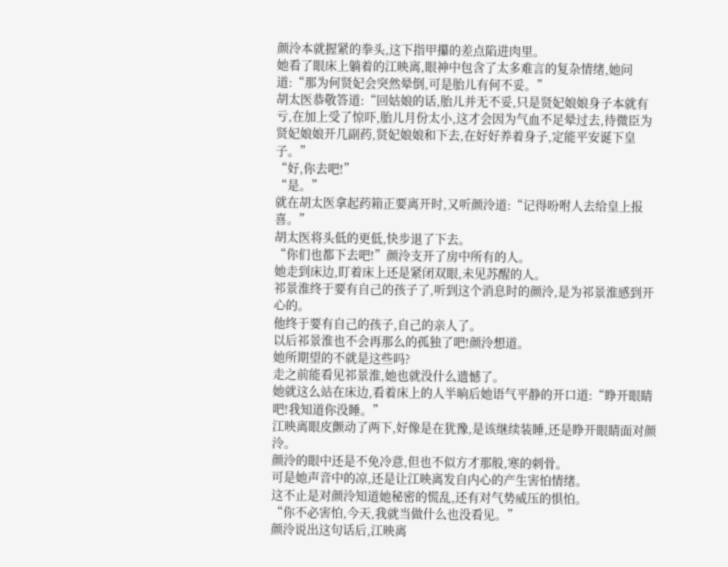颜泠本就握紧的拳头,这下指甲攥的差点陷进肉里。
她看了眼床上躺着的江映离,眼神中包含了太多难言的复杂情绪,她问道:“那为何贤妃会突然晕倒,可是胎儿有何不妥。”
胡太医恭敬答道:“回姑娘的话,胎儿并无不妥,只是贤妃娘娘身子本就有亏,在加上受了惊吓,胎儿月份太小,这才会因为气血不足晕过去,待微臣为贤妃娘娘开几副药,贤妃娘娘和下去,在好好养着身子,定能平安诞下皇子。”
“好,你去吧!”
“是。”
就在胡太医拿起药箱正要离开时,又听颜泠道:“记得吩咐人去给皇上报喜。”
胡太医将头低的更低,快步退了下去。
“你们也都下去吧!”颜泠支开了房中所有的人。
她走到床边,盯着床上还是紧闭双眼,未见苏醒的人。
祁景淮终于要有自己的孩子了,听到这个消息时的颜泠,是为祁景淮感到开心的。
他终于要有自己的孩子,自己的亲人了。
以后祁景淮也不会再那么的孤独了吧!颜泠想道。
她所期望的不就是这些吗?
走之前能看见祁景淮,她也就没什么遗憾了。
她就这么站在床边,看着床上的人半晌后她语气平静的开口道:“睁开眼睛吧!我知道你没睡。”
江映离眼皮颤动了两下,好像是在犹豫,是该继续装睡,还是睁开眼睛面对颜泠。
颜泠的眼中还是不免冷意,但也不似方才那般,寒的刺骨。
可是她声音中的凉,还是让江映离发自内心的产生害怕情绪。
这不止是对颜泠知道她秘密的慌乱,还有对气势威压的惧怕。
“你不必害怕,今天,我就当做什么也没看见。”
颜泠说出这句话后,江映离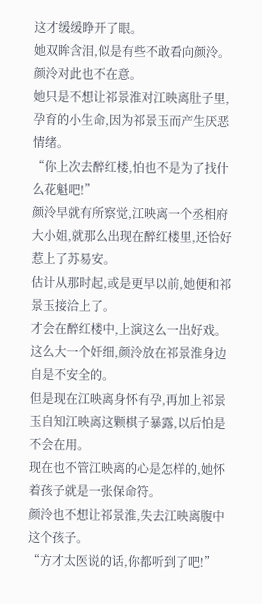这才缓缓睁开了眼。
她双眸含泪,似是有些不敢看向颜泠。
颜泠对此也不在意。
她只是不想让祁景淮对江映离肚子里,孕育的小生命,因为祁景玉而产生厌恶情绪。
“你上次去醉红楼,怕也不是为了找什么花魁吧!”
颜泠早就有所察觉,江映离一个丞相府大小姐,就那么出现在醉红楼里,还恰好惹上了苏易安。
估计从那时起,或是更早以前,她便和祁景玉接洽上了。
才会在醉红楼中,上演这么一出好戏。
这么大一个奸细,颜泠放在祁景淮身边自是不安全的。
但是现在江映离身怀有孕,再加上祁景玉自知江映离这颗棋子暴露,以后怕是不会在用。
现在也不管江映离的心是怎样的,她怀着孩子就是一张保命符。
颜泠也不想让祁景淮,失去江映离腹中这个孩子。
“方才太医说的话,你都听到了吧!”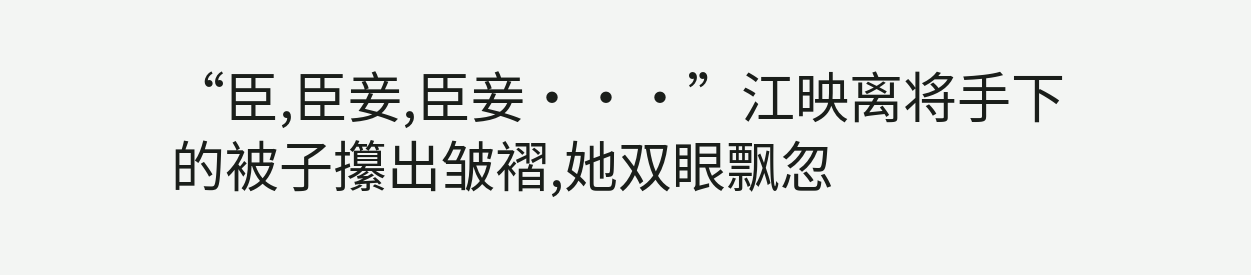“臣,臣妾,臣妾···”江映离将手下的被子攥出皱褶,她双眼飘忽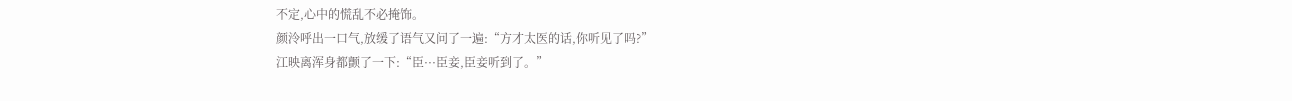不定,心中的慌乱不必掩饰。
颜泠呼出一口气,放缓了语气又问了一遍:“方才太医的话,你听见了吗?”
江映离浑身都颤了一下:“臣···臣妾,臣妾听到了。”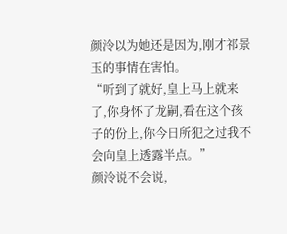颜泠以为她还是因为,刚才祁景玉的事情在害怕。
“听到了就好,皇上马上就来了,你身怀了龙嗣,看在这个孩子的份上,你今日所犯之过我不会向皇上透露半点。”
颜泠说不会说,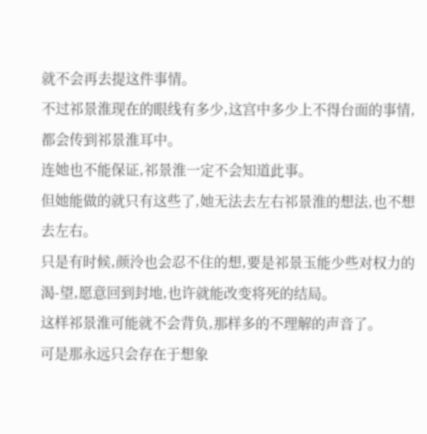就不会再去提这件事情。
不过祁景淮现在的眼线有多少,这宫中多少上不得台面的事情,都会传到祁景淮耳中。
连她也不能保证,祁景淮一定不会知道此事。
但她能做的就只有这些了,她无法去左右祁景淮的想法,也不想去左右。
只是有时候,颜泠也会忍不住的想,要是祁景玉能少些对权力的渴-望,愿意回到封地,也许就能改变将死的结局。
这样祁景淮可能就不会背负,那样多的不理解的声音了。
可是那永远只会存在于想象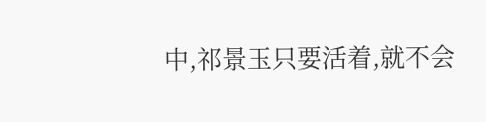中,祁景玉只要活着,就不会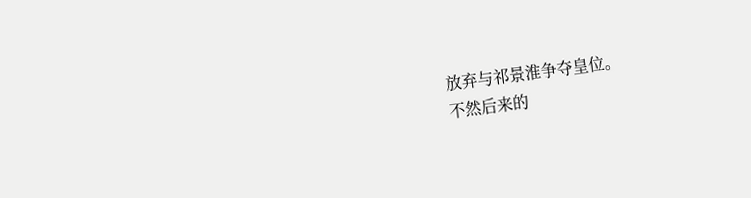放弃与祁景淮争夺皇位。
不然后来的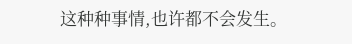这种种事情,也许都不会发生。